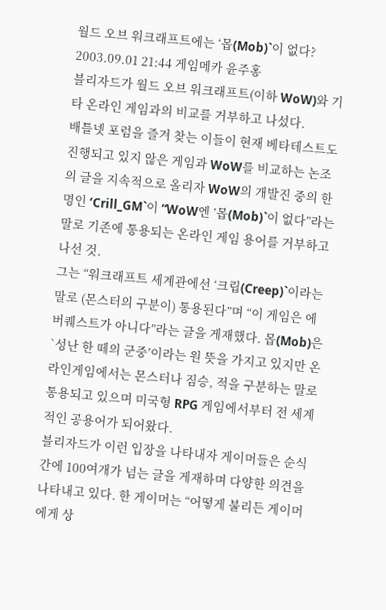월드 오브 워크래프트에는 ‘몹(Mob)`이 없다?
2003.09.01 21:44 게임메카 윤주홍
블리자드가 월드 오브 워크래프트(이하 WoW)와 기타 온라인 게임과의 비교를 거부하고 나섰다.
배틀넷 포럼을 즐겨 찾는 이들이 현재 베타테스트도 진행되고 있지 않은 게임과 WoW를 비교하는 논조의 글을 지속적으로 올리자 WoW의 개발진 중의 한명인 ‘Crill_GM`이 “WoW엔 ’몹(Mob)`이 없다”라는 말로 기존에 통용되는 온라인 게임 용어를 거부하고 나선 것.
그는 “워크래프트 세계관에선 ‘크립(Creep)`이라는 말로 (몬스터의 구분이) 통용된다”며 “이 게임은 에버퀘스트가 아니다”라는 글을 게재했다. 몹(Mob)은 `성난 한 떼의 군중’이라는 원 뜻을 가지고 있지만 온라인게임에서는 몬스터나 짐승, 적을 구분하는 말로 통용되고 있으며 미국형 RPG 게임에서부터 전 세계적인 공용어가 되어왔다.
블리자드가 이런 입장을 나타내자 게이머들은 순식간에 100여개가 넘는 글을 게재하며 다양한 의견을 나타내고 있다. 한 게이머는 “어떻게 불리든 게이머에게 상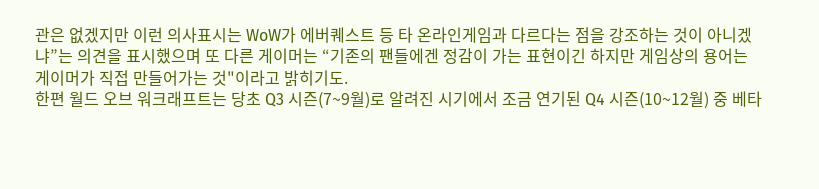관은 없겠지만 이런 의사표시는 WoW가 에버퀘스트 등 타 온라인게임과 다르다는 점을 강조하는 것이 아니겠냐”는 의견을 표시했으며 또 다른 게이머는 “기존의 팬들에겐 정감이 가는 표현이긴 하지만 게임상의 용어는 게이머가 직접 만들어가는 것"이라고 밝히기도.
한편 월드 오브 워크래프트는 당초 Q3 시즌(7~9월)로 알려진 시기에서 조금 연기된 Q4 시즌(10~12월) 중 베타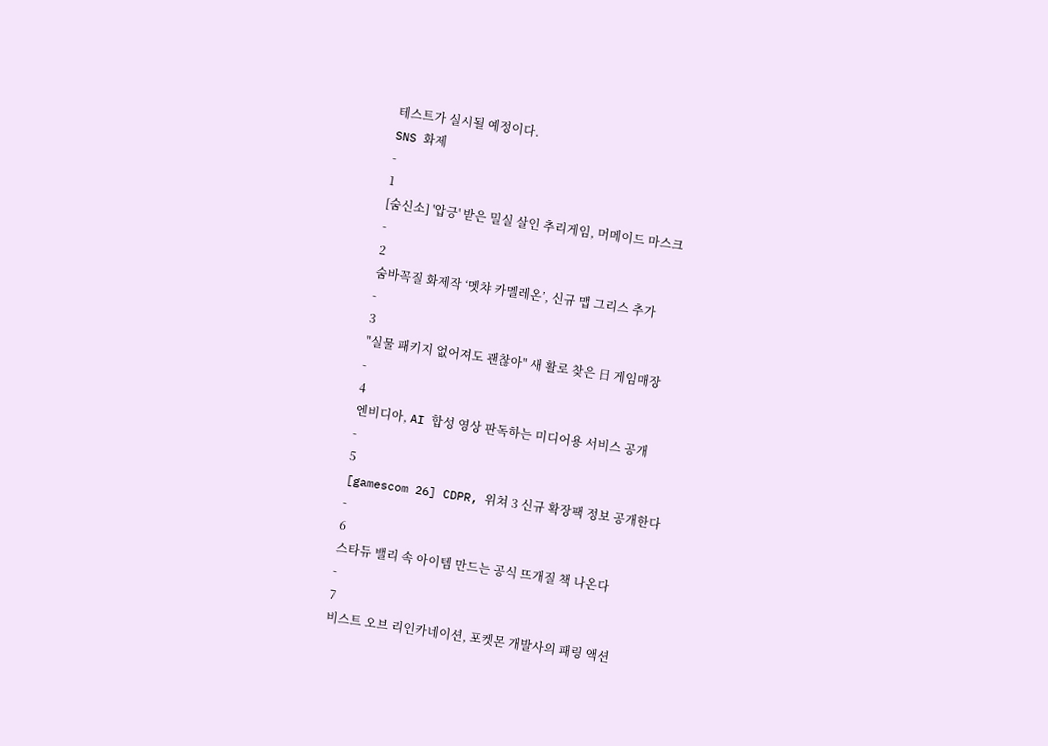테스트가 실시될 예정이다.
SNS 화제
-
1
[숨신소] '압긍' 받은 밀실 살인 추리게임, 머메이드 마스크
-
2
숨바꼭질 화제작 ‘멧챠 카멜레온’, 신규 맵 그리스 추가
-
3
"실물 패키지 없어져도 괜찮아" 새 활로 찾은 日 게임매장
-
4
엔비디아, AI 합성 영상 판독하는 미디어용 서비스 공개
-
5
[gamescom 26] CDPR, 위쳐 3 신규 확장팩 정보 공개한다
-
6
스타듀 밸리 속 아이템 만드는 공식 뜨개질 책 나온다
-
7
비스트 오브 리인카네이션, 포켓몬 개발사의 패링 액션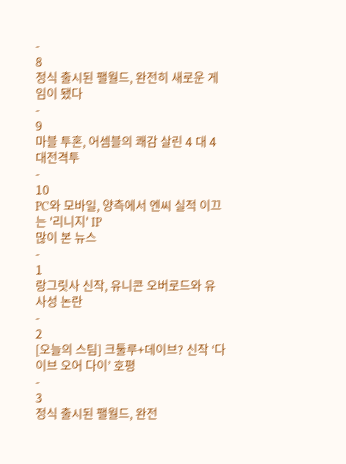-
8
정식 출시된 팰월드, 완전히 새로운 게임이 됐다
-
9
마블 투혼, 어셈블의 쾌감 살린 4 대 4 대전격투
-
10
PC와 모바일, 양측에서 엔씨 실적 이끄는 '리니지' IP
많이 본 뉴스
-
1
랑그릿사 신작, 유니콘 오버로드와 유사성 논란
-
2
[오늘의 스팀] 크툴루+데이브? 신작 ‘다이브 오어 다이’ 호평
-
3
정식 출시된 팰월드, 완전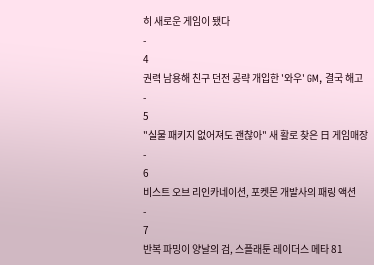히 새로운 게임이 됐다
-
4
권력 남용해 친구 던전 공략 개입한 '와우' GM, 결국 해고
-
5
"실물 패키지 없어져도 괜찮아" 새 활로 찾은 日 게임매장
-
6
비스트 오브 리인카네이션, 포켓몬 개발사의 패링 액션
-
7
반복 파밍이 양날의 검, 스플래툰 레이더스 메타 81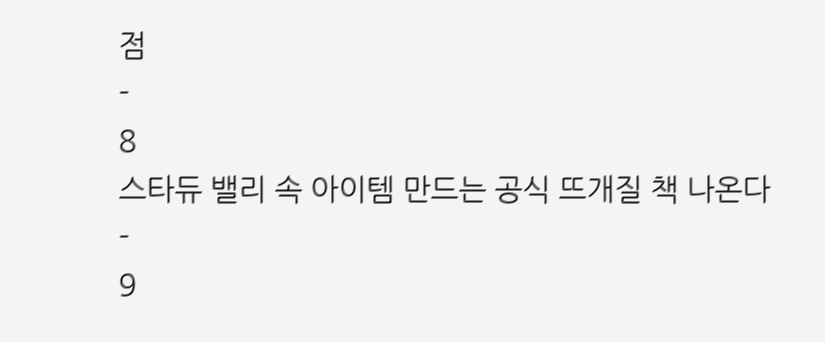점
-
8
스타듀 밸리 속 아이템 만드는 공식 뜨개질 책 나온다
-
9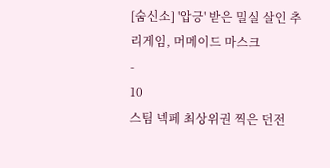[숨신소] '압긍' 받은 밀실 살인 추리게임, 머메이드 마스크
-
10
스팀 넥페 최상위권 찍은 던전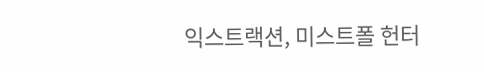익스트랙션, 미스트폴 헌터